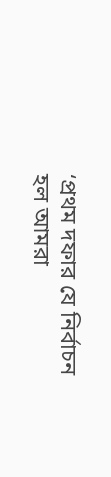‘প্রথম দফার যে নির্বাচন হল আমরা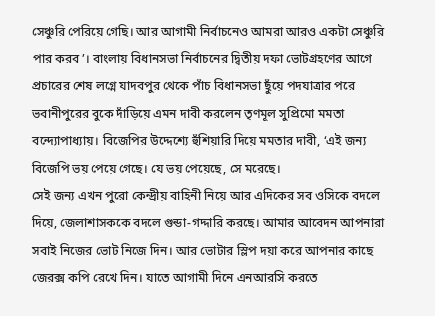সেঞ্চুরি পেরিয়ে গেছি। আর আগামী নির্বাচনেও আমরা আরও একটা সেঞ্চুরি পার করব’। বাংলায় বিধানসভা নির্বাচনের দ্বিতীয় দফা ভোটগ্রহণের আগে প্রচারের শেষ লগ্নে যাদবপুর থেকে পাঁচ বিধানসভা ছুঁয়ে পদযাত্রার পরে ভবানীপুরের বুকে দাঁড়িয়ে এমন দাবী করলেন তৃণমূল সুপ্রিমো মমতা বন্দ্যোপাধ্যায়। বিজেপির উদ্দেশ্যে হুঁশিয়ারি দিয়ে মমতার দাবী, ‘এই জন্য বিজেপি ভয় পেয়ে গেছে। যে ভয় পেয়েছে, সে মরেছে।
সেই জন্য এখন পুরো কেন্দ্রীয় বাহিনী নিয়ে আর এদিকের সব ওসিকে বদলে দিয়ে, জেলাশাসককে বদলে গুন্ডা-গদ্দারি করছে। আমার আবেদন আপনারা সবাই নিজের ভোট নিজে দিন। আর ভোটার স্লিপ দয়া করে আপনার কাছে জেরক্স কপি রেখে দিন। যাতে আগামী দিনে এনআরসি করতে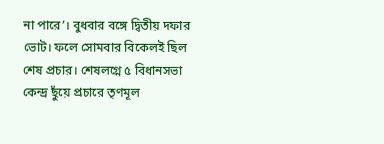না পারে’। বুধবার বঙ্গে দ্বিতীয় দফার ভোট। ফলে সোমবার বিকেলই ছিল শেষ প্রচার। শেষলগ্নে ৫ বিধানসভা কেন্দ্র ছুঁয়ে প্রচারে তৃণমূল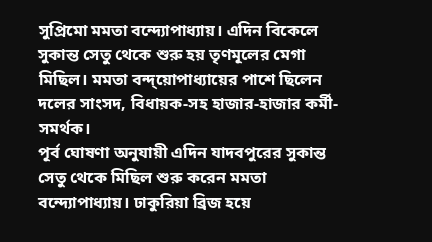সুপ্রিমো মমতা বন্দ্যোপাধ্যায়। এদিন বিকেলে সুকান্ত সেতু থেকে শুরু হয় তৃণমূলের মেগা মিছিল। মমতা বন্দ্য়োপাধ্যায়ের পাশে ছিলেন দলের সাংসদ, বিধায়ক-সহ হাজার-হাজার কর্মী-সমর্থক।
পূর্ব ঘোষণা অনুযায়ী এদিন যাদবপুরের সুকান্ত সেতু থেকে মিছিল শুরু করেন মমতা বন্দ্যোপাধ্যায়। ঢাকুরিয়া ব্রিজ হয়ে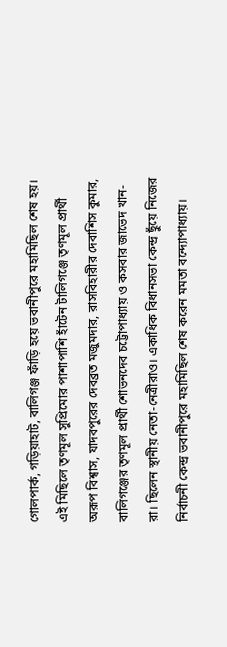গোলপার্ক, গড়িয়াহাট, বালিগঞ্জ ফাঁড়ি হয়ে ভবানীপুরে মহামিছিল শেষ হয়। এই মিছিলে তৃণমূল সুপ্রিমোর পাশাপাশি হাঁটেন টালিগঞ্জে তৃণমূল প্রার্থী অরূপ বিশ্বাস, যাদবপুরের দেবব্রত মজুমদার, রাসবিহারীর দেবাশিস কুমার, বালিগঞ্জের তৃণমূল প্রার্থী শোভনদেব চট্টোপাধ্যায় ও কসবার জাভেদ খান-রা। ছিলেন স্থানীয় নেতা-নেত্রীরাও। একাধিক বিধানসভা কেন্দ্র ছুঁয়ে নিজের নির্বাচনী কেন্দ্র ভবানীপুরে মহামিছিল শেষ করেন মমতা বন্দ্যোপাধ্যায়।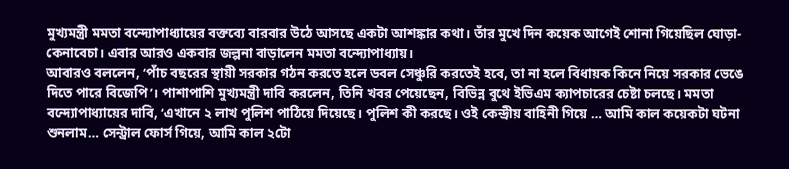মুখ্যমন্ত্রী মমতা বন্দ্যোপাধ্যায়ের বক্তব্যে বারবার উঠে আসছে একটা আশঙ্কার কথা। তাঁর মুখে দিন কয়েক আগেই শোনা গিয়েছিল ঘোড়া-কেনাবেচা। এবার আরও একবার জল্পনা বাড়ালেন মমতা বন্দ্যোপাধ্যায়।
আবারও বললেন, ‘পাঁচ বছরের স্থায়ী সরকার গঠন করতে হলে ডবল সেঞ্চুরি করতেই হবে, তা না হলে বিধায়ক কিনে নিয়ে সরকার ভেঙে দিতে পারে বিজেপি’। পাশাপাশি মুখ্যমন্ত্রী দাবি করলেন, তিনি খবর পেয়েছেন, বিভিন্ন বুথে ইভিএম ক্যাপচারের চেষ্টা চলছে। মমতা বন্দ্যোপাধ্যায়ের দাবি, ‘এখানে ২ লাখ পুলিশ পাঠিয়ে দিয়েছে। পুলিশ কী করছে। ওই কেন্দ্রীয় বাহিনী গিয়ে … আমি কাল কয়েকটা ঘটনা শুনলাম… সেন্ট্রাল ফোর্স গিয়ে, আমি কাল ২টো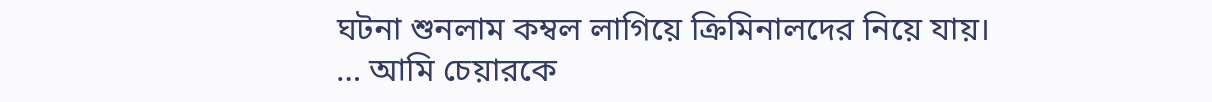ঘটনা শুনলাম কম্বল লাগিয়ে ক্রিমিনালদের নিয়ে যায়। … আমি চেয়ারকে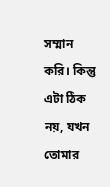সম্মান করি। কিন্তু এটা ঠিক নয়, যখন তোমার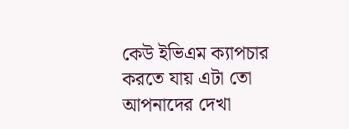কেউ ইভিএম ক্যাপচার করতে যায় এটা তো আপনাদের দেখা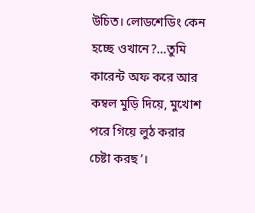উচিত। লোডশেডিং কেন হচ্ছে ওখানে?…তুমি কারেন্ট অফ করে আর কম্বল মুড়ি দিয়ে, মুখোশ পরে গিয়ে লুঠ করার চেষ্টা করছ’।